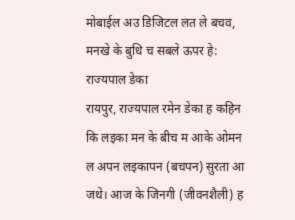मोबाईल अउ डिजिटल लत ले बचव, मनखे के बुधि च सबले ऊपर हे: राज्यपाल डेका
रायपुर, राज्यपाल रमेन डेका ह कहिन कि लइका मन के बीच म आके ओमन ल अपन लइकापन (बचपन) सुरता आ जथे। आज के जिनगी (जीवनशैली) ह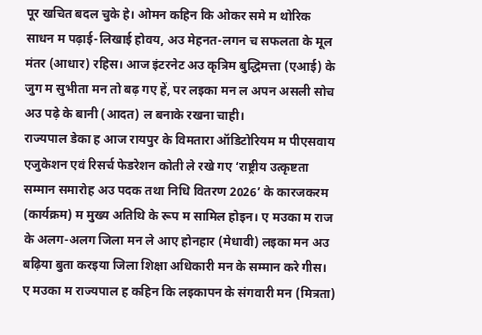पूर खचित बदल चुके हे। ओमन कहिन कि ओकर समे म थोरिक साधन म पढ़ाई-लिखाई होवय, अउ मेहनत-लगन च सफलता के मूल मंतर (आधार) रहिस। आज इंटरनेट अउ कृत्रिम बुद्धिमत्ता (एआई) के जुग म सुभीता मन तो बढ़ गए हें, पर लइका मन ल अपन असली सोच अउ पढ़े के बानी (आदत) ल बनाके रखना चाही।
राज्यपाल डेका ह आज रायपुर के विमतारा ऑडिटोरियम म पीएसवाय एजुकेशन एवं रिसर्च फेडरेशन कोती ले रखे गए ‘राष्ट्रीय उत्कृष्टता सम्मान समारोह अउ पदक तथा निधि वितरण 2026’ के कारजकरम (कार्यक्रम) म मुख्य अतिथि के रूप म सामिल होइन। ए मउका म राज के अलग-अलग जिला मन ले आए होनहार (मेधावी) लइका मन अउ बढ़िया बुता करइया जिला शिक्षा अधिकारी मन के सम्मान करे गीस।
ए मउका म राज्यपाल ह कहिन कि लइकापन के संगवारी मन (मित्रता)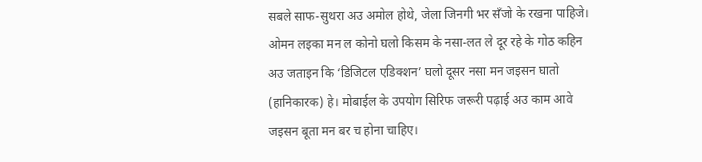सबले साफ-सुथरा अउ अमोल होथे, जेला जिनगी भर सँजो के रखना पाहिजे। ओमन लइका मन ल कोनो घलो किसम के नसा-लत ले दूर रहे के गोठ कहिन अउ जताइन कि ‘डिजिटल एडिक्शन’ घलो दूसर नसा मन जइसन घातो (हानिकारक) हे। मोबाईल के उपयोग सिरिफ जरूरी पढ़ाई अउ काम आवे जइसन बूता मन बर च होना चाहिए।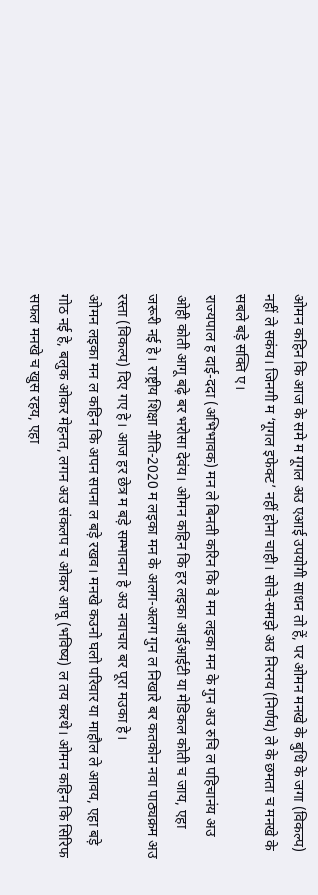ओमन कहिन कि आज के समे म गूगल अउ एआई उपयोगी साधन तो हें, पर ओमन मनखे के बुधि के जगा (विकल्प) नहीं ले सकंय। जिनगी म ‘गूगल इफेक्ट’ नहीं होना चाही। सोचे-समझे अउ निरनय (निर्णय) ले के छमता च मनखे के सबले बड़े सक्ति ए।
राज्यपाल ह दाई-ददा (अभिभावक) मन ले बिनती करिन कि वे मन लइका मन के गुन अउ रुचि ल पहिचानंय अउ ओही कोती आगू बढ़े बर भरोसा देवंय। ओमन कहिन कि हर लइका आईआईटी या मेडिकल कोती च जाय, एहा जरूरी नई हे। राष्ट्रीय शिक्षा नीति-2020 म लइका मन के अलग-अलग गुन ल निखारे बर कतकोन नवा पाठ्यक्रम अउ रस्ता (विकल्प) दिए गए हे। आज हर छेत्र म बड़े सम्भावना हे अउ नवाचार बर पूरा मउका हे।
ओमन लइका मन ल कहिन कि अपन सपना ल बड़े रखव। मनखे कउनो घलो परिवार या माहौल ले आवय, एहा बड़े गोठ नई हे, बलुक ओकर मेहनत, लगन अउ संकलप च ओकर आघू (भविष्य) ल तय करथे। ओमन कहिन कि सिरिफ सफल मनखे च खुस रहय, एहा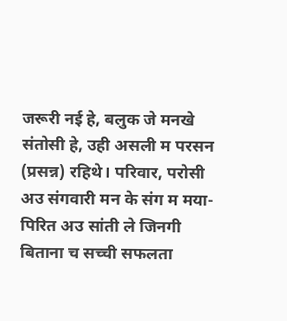जरूरी नई हे, बलुक जे मनखे संतोसी हे, उही असली म परसन (प्रसन्न) रहिथे। परिवार, परोसी अउ संगवारी मन के संग म मया-पिरित अउ सांती ले जिनगी बिताना च सच्ची सफलता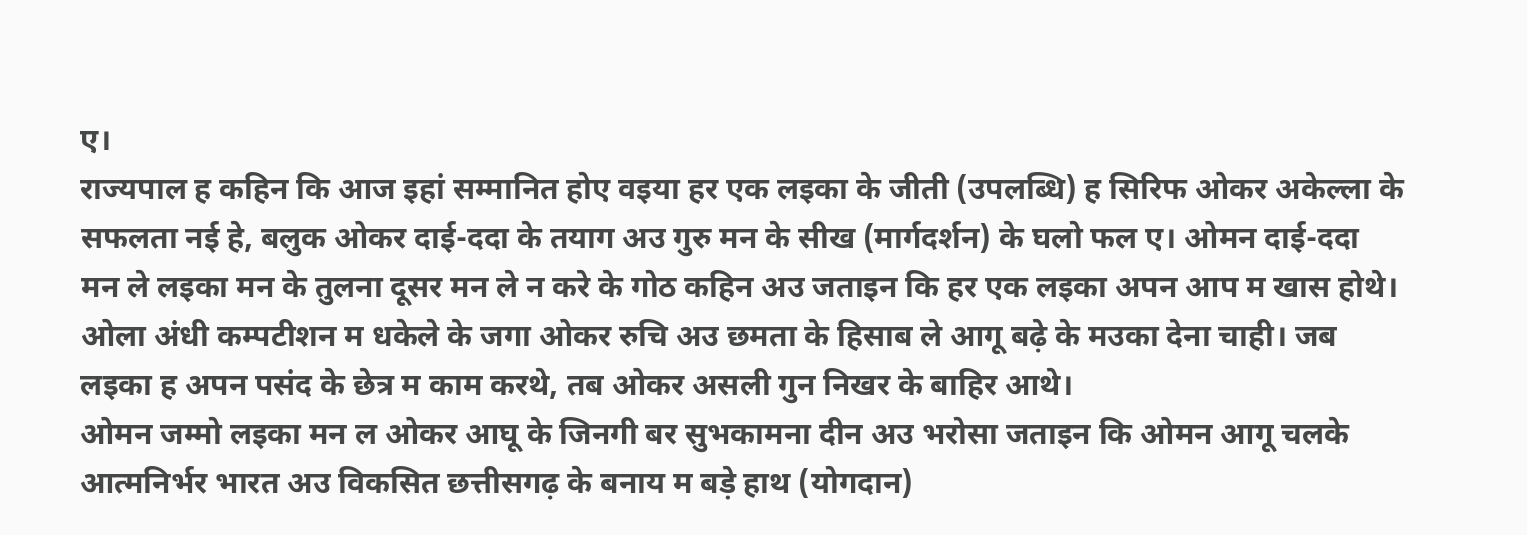ए।
राज्यपाल ह कहिन कि आज इहां सम्मानित होए वइया हर एक लइका के जीती (उपलब्धि) ह सिरिफ ओकर अकेल्ला के सफलता नई हे, बलुक ओकर दाई-ददा के तयाग अउ गुरु मन के सीख (मार्गदर्शन) के घलो फल ए। ओमन दाई-ददा मन ले लइका मन के तुलना दूसर मन ले न करे के गोठ कहिन अउ जताइन कि हर एक लइका अपन आप म खास होथे। ओला अंधी कम्पटीशन म धकेले के जगा ओकर रुचि अउ छमता के हिसाब ले आगू बढ़े के मउका देना चाही। जब लइका ह अपन पसंद के छेत्र म काम करथे, तब ओकर असली गुन निखर के बाहिर आथे।
ओमन जम्मो लइका मन ल ओकर आघू के जिनगी बर सुभकामना दीन अउ भरोसा जताइन कि ओमन आगू चलके आत्मनिर्भर भारत अउ विकसित छत्तीसगढ़ के बनाय म बड़े हाथ (योगदान)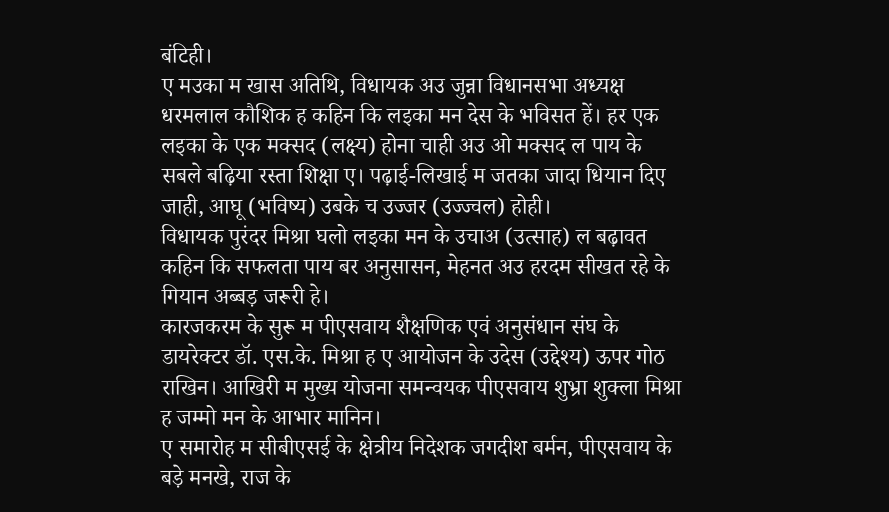बंटिही।
ए मउका म खास अतिथि, विधायक अउ जुन्ना विधानसभा अध्यक्ष धरमलाल कौशिक ह कहिन कि लइका मन देस के भविसत हें। हर एक लइका के एक मक्सद (लक्ष्य) होना चाही अउ ओ मक्सद ल पाय के सबले बढ़िया रस्ता शिक्षा ए। पढ़ाई-लिखाई म जतका जादा धियान दिए जाही, आघू (भविष्य) उबके च उज्जर (उज्ज्वल) होही।
विधायक पुरंदर मिश्रा घलो लइका मन के उचाअ (उत्साह) ल बढ़ावत कहिन कि सफलता पाय बर अनुसासन, मेहनत अउ हरदम सीखत रहे के गियान अब्बड़ जरूरी हे।
कारजकरम के सुरू म पीएसवाय शैक्षणिक एवं अनुसंधान संघ के डायरेक्टर डॉ. एस.के. मिश्रा ह ए आयोजन के उदेस (उद्देश्य) ऊपर गोठ राखिन। आखिरी म मुख्य योजना समन्वयक पीएसवाय शुभ्रा शुक्ला मिश्रा ह जम्मो मन के आभार मानिन।
ए समारोह म सीबीएसई के क्षेत्रीय निदेशक जगदीश बर्मन, पीएसवाय के बड़े मनखे, राज के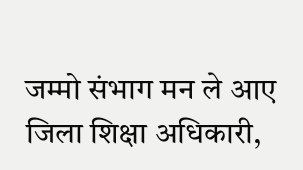जम्मो संभाग मन ले आए जिला शिक्षा अधिकारी,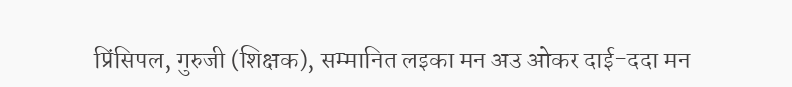प्रिंसिपल, गुरुजी (शिक्षक), सम्मानित लइका मन अउ ओकर दाई-ददा मन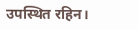उपस्थित रहिन।